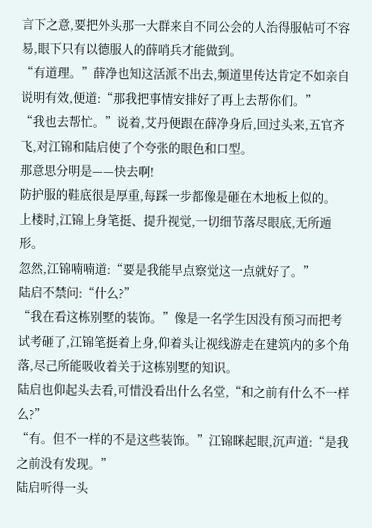言下之意,要把外头那一大群来自不同公会的人治得服帖可不容易,眼下只有以德服人的薛哨兵才能做到。
“有道理。”薛净也知这活派不出去,频道里传达肯定不如亲自说明有效,便道:“那我把事情安排好了再上去帮你们。”
“我也去帮忙。”说着,艾丹便跟在薛净身后,回过头来,五官齐飞,对江锦和陆启使了个夸张的眼色和口型。
那意思分明是——快去啊!
防护服的鞋底很是厚重,每踩一步都像是砸在木地板上似的。
上楼时,江锦上身笔挺、提升视觉,一切细节落尽眼底,无所遁形。
忽然,江锦喃喃道:“要是我能早点察觉这一点就好了。”
陆启不禁问:“什么?”
“我在看这栋别墅的装饰。”像是一名学生因没有预习而把考试考砸了,江锦笔挺着上身,仰着头让视线游走在建筑内的多个角落,尽己所能吸收着关于这栋别墅的知识。
陆启也仰起头去看,可惜没看出什么名堂,“和之前有什么不一样么?”
“有。但不一样的不是这些装饰。”江锦眯起眼,沉声道:“是我之前没有发现。”
陆启听得一头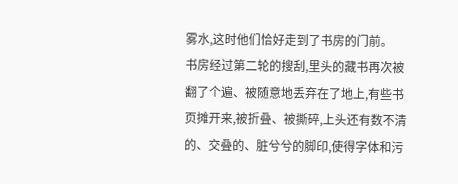雾水,这时他们恰好走到了书房的门前。
书房经过第二轮的搜刮,里头的藏书再次被翻了个遍、被随意地丢弃在了地上,有些书页摊开来,被折叠、被撕碎,上头还有数不清的、交叠的、脏兮兮的脚印,使得字体和污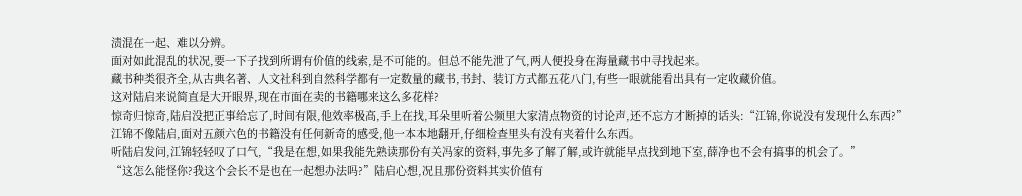渍混在一起、难以分辨。
面对如此混乱的状况,要一下子找到所谓有价值的线索,是不可能的。但总不能先泄了气,两人便投身在海量藏书中寻找起来。
藏书种类很齐全,从古典名著、人文社科到自然科学都有一定数量的藏书,书封、装订方式都五花八门,有些一眼就能看出具有一定收藏价值。
这对陆启来说简直是大开眼界,现在市面在卖的书籍哪来这么多花样?
惊奇归惊奇,陆启没把正事给忘了,时间有限,他效率极高,手上在找,耳朵里听着公频里大家清点物资的讨论声,还不忘方才断掉的话头:“江锦,你说没有发现什么东西?”
江锦不像陆启,面对五颜六色的书籍没有任何新奇的感受,他一本本地翻开,仔细检查里头有没有夹着什么东西。
听陆启发问,江锦轻轻叹了口气,“我是在想,如果我能先熟读那份有关冯家的资料,事先多了解了解,或许就能早点找到地下室,薛净也不会有搞事的机会了。”
“这怎么能怪你?我这个会长不是也在一起想办法吗?”陆启心想,况且那份资料其实价值有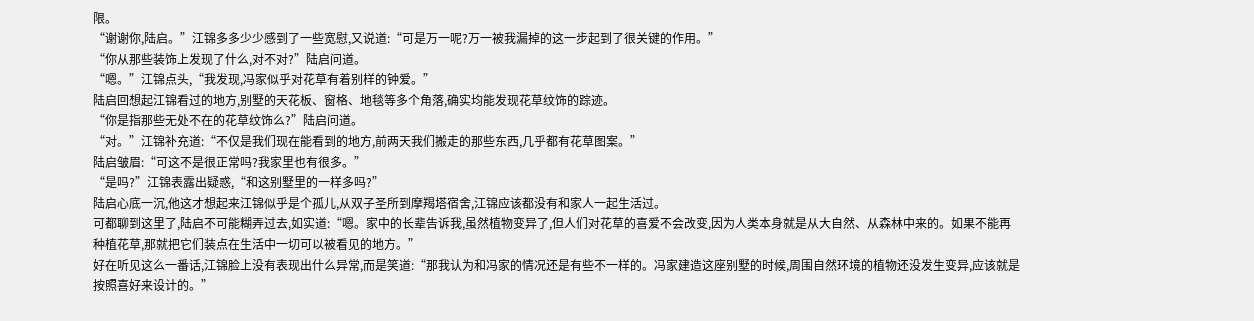限。
“谢谢你,陆启。”江锦多多少少感到了一些宽慰,又说道:“可是万一呢?万一被我漏掉的这一步起到了很关键的作用。”
“你从那些装饰上发现了什么,对不对?”陆启问道。
“嗯。”江锦点头,“我发现,冯家似乎对花草有着别样的钟爱。”
陆启回想起江锦看过的地方,别墅的天花板、窗格、地毯等多个角落,确实均能发现花草纹饰的踪迹。
“你是指那些无处不在的花草纹饰么?”陆启问道。
“对。”江锦补充道:“不仅是我们现在能看到的地方,前两天我们搬走的那些东西,几乎都有花草图案。”
陆启皱眉:“可这不是很正常吗?我家里也有很多。”
“是吗?”江锦表露出疑惑,“和这别墅里的一样多吗?”
陆启心底一沉,他这才想起来江锦似乎是个孤儿,从双子圣所到摩羯塔宿舍,江锦应该都没有和家人一起生活过。
可都聊到这里了,陆启不可能糊弄过去,如实道:“嗯。家中的长辈告诉我,虽然植物变异了,但人们对花草的喜爱不会改变,因为人类本身就是从大自然、从森林中来的。如果不能再种植花草,那就把它们装点在生活中一切可以被看见的地方。”
好在听见这么一番话,江锦脸上没有表现出什么异常,而是笑道:“那我认为和冯家的情况还是有些不一样的。冯家建造这座别墅的时候,周围自然环境的植物还没发生变异,应该就是按照喜好来设计的。”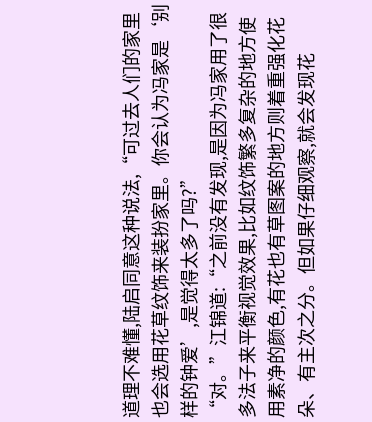道理不难懂,陆启同意这种说法,“可过去人们的家里也会选用花草纹饰来装扮家里。你会认为冯家是‘别样的钟爱’,是觉得太多了吗?”
“对。”江锦道:“之前没有发现,是因为冯家用了很多法子来平衡视觉效果,比如纹饰繁多复杂的地方使用素净的颜色,有花也有草图案的地方则着重强化花朵、有主次之分。但如果仔细观察,就会发现花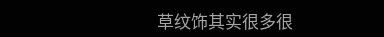草纹饰其实很多很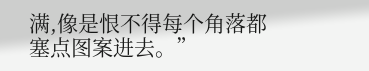满,像是恨不得每个角落都塞点图案进去。”